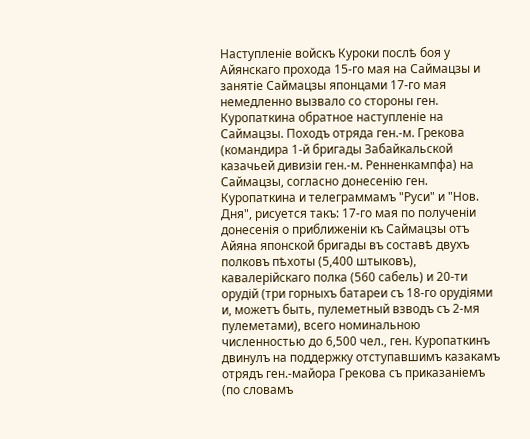Наступленіе войскъ Куроки послѣ боя у Айянскаго прохода 15-го мая на Саймацзы и занятіе Саймацзы японцами 17-го мая немедленно вызвало со стороны ген. Куропаткина обратное наступленіе на Саймацзы. Походъ отряда ген.-м. Грекова (командира 1-й бригады Забайкальской казачьей дивизіи ген.-м. Ренненкампфа) на Саймацзы, согласно донесенію ген. Куропаткина и телеграммамъ "Руси" и "Нов. Дня", рисуется такъ: 17-го мая по полученіи донесенія о приближеніи къ Саймацзы отъ Айяна японской бригады въ составѣ двухъ полковъ пѣхоты (5,400 штыковъ), кавалерійскаго полка (560 сабель) и 20-ти орудій (три горныхъ батареи съ 18-го орудіями и, можетъ быть, пулеметный взводъ съ 2-мя пулеметами), всего номинальною численностью до 6,500 чел., ген. Куропаткинъ двинулъ на поддержку отступавшимъ казакамъ отрядъ ген.-майора Грекова съ приказаніемъ (по словамъ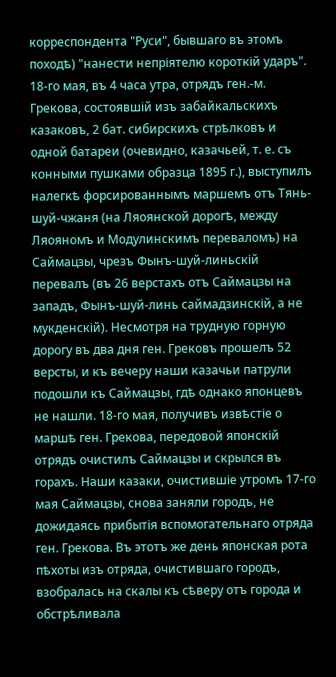корреспондента "Руси", бывшаго въ этомъ походѣ) "нанести непріятелю короткій ударъ". 18-го мая, въ 4 часа утра, отрядъ ген.-м. Грекова, состоявшій изъ забайкальскихъ казаковъ, 2 бат. сибирскихъ стрѣлковъ и одной батареи (очевидно, казачьей, т. е. съ конными пушками образца 1895 г.), выступилъ налегкѣ форсированнымъ маршемъ отъ Тянь-шуй-чжаня (на Ляоянской дорогѣ, между Ляояномъ и Модулинскимъ переваломъ) на Саймацзы, чрезъ Фынъ-шуй-линьскій перевалъ (въ 26 верстахъ отъ Саймацзы на западъ, Фынъ-шуй-линь саймадзинскій, а не мукденскій). Несмотря на трудную горную дорогу въ два дня ген. Грековъ прошелъ 52 версты, и къ вечеру наши казачьи патрули подошли къ Саймацзы, гдѣ однако японцевъ не нашли. 18-го мая, получивъ извѣстіе о маршѣ ген. Грекова, передовой японскій отрядъ очистилъ Саймацзы и скрылся въ горахъ. Наши казаки, очистившіе утромъ 17-го мая Саймацзы, снова заняли городъ, не дожидаясь прибытія вспомогательнаго отряда ген. Грекова. Въ этотъ же день японская рота пѣхоты изъ отряда, очистившаго городъ, взобралась на скалы къ сѣверу отъ города и обстрѣливала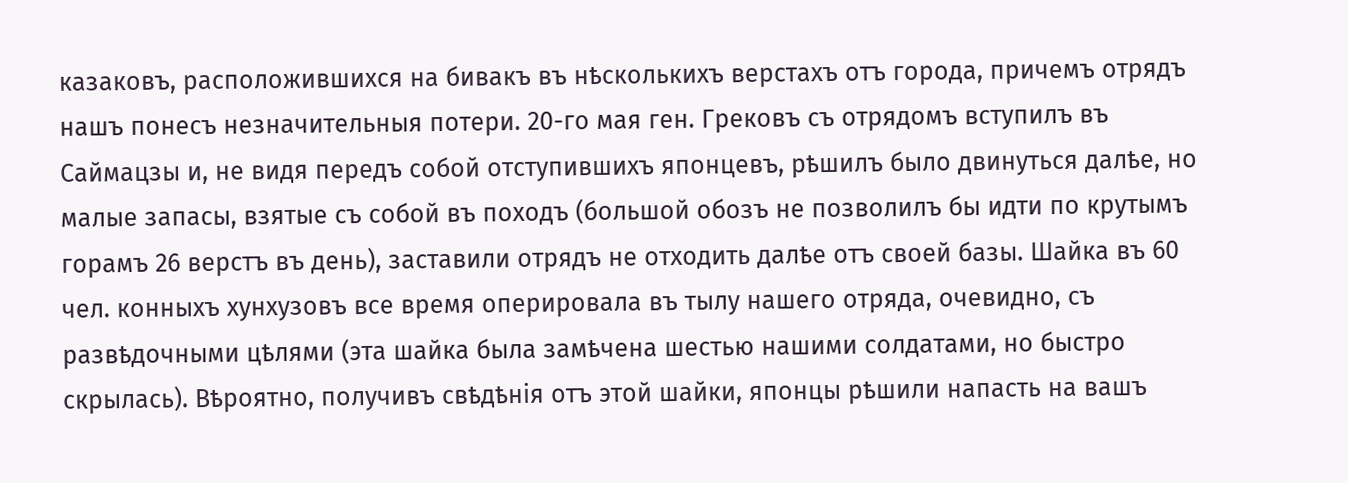казаковъ, расположившихся на бивакъ въ нѣсколькихъ верстахъ отъ города, причемъ отрядъ нашъ понесъ незначительныя потери. 20-го мая ген. Грековъ съ отрядомъ вступилъ въ Саймацзы и, не видя передъ собой отступившихъ японцевъ, рѣшилъ было двинуться далѣе, но малые запасы, взятые съ собой въ походъ (большой обозъ не позволилъ бы идти по крутымъ горамъ 26 верстъ въ день), заставили отрядъ не отходить далѣе отъ своей базы. Шайка въ 60 чел. конныхъ хунхузовъ все время оперировала въ тылу нашего отряда, очевидно, съ развѣдочными цѣлями (эта шайка была замѣчена шестью нашими солдатами, но быстро скрылась). Вѣроятно, получивъ свѣдѣнія отъ этой шайки, японцы рѣшили напасть на вашъ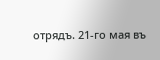отрядъ. 21-го мая въ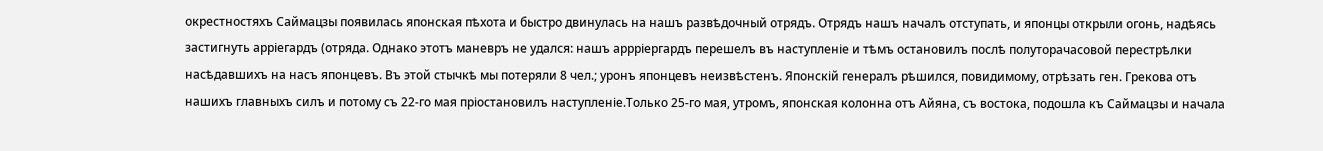окрестностяхъ Саймацзы появилась японская пѣхота и быстро двинулась на нашъ развѣдочный отрядъ. Отрядъ нашъ началъ отступать, и японцы открыли огонь, надѣясь застигнуть арріегардъ (отряда. Однако этотъ маневръ не удался: нашъ аррріергардъ перешелъ въ наступленіе и тѣмъ остановилъ послѣ полуторачасовой перестрѣлки насѣдавшихъ на насъ японцевъ. Въ этой стычкѣ мы потеряли 8 чел.; уронъ японцевъ неизвѣстенъ. Японскій генералъ рѣшился, повидимому, отрѣзать ген. Грекова отъ нашихъ главныхъ силъ и потому съ 22-го мая пріостановилъ наступленіе.Только 25-го мая, утромъ, японская колонна отъ Айяна, съ востока, подошла къ Саймацзы и начала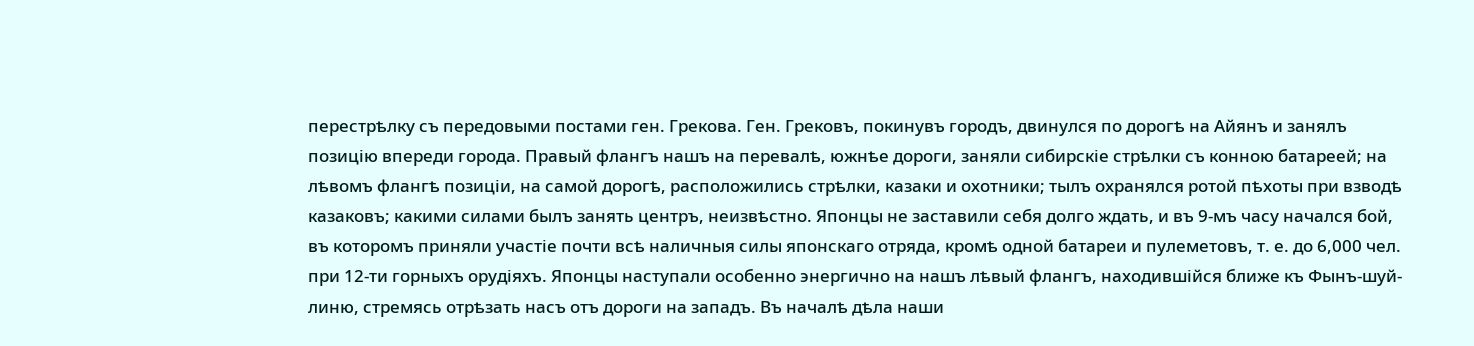перестрѣлку съ передовыми постами ген. Грекова. Ген. Грековъ, покинувъ городъ, двинулся по дорогѣ на Айянъ и занялъ позицію впереди города. Правый флангъ нашъ на перевалѣ, южнѣе дороги, заняли сибирскіе стрѣлки съ конною батареей; на лѣвомъ флангѣ позиціи, на самой дорогѣ, расположились стрѣлки, казаки и охотники; тылъ охранялся ротой пѣхоты при взводѣ казаковъ; какими силами былъ занять центръ, неизвѣстно. Японцы не заставили себя долго ждать, и въ 9-мъ часу начался бой, въ которомъ приняли участіе почти всѣ наличныя силы японскаго отряда, кромѣ одной батареи и пулеметовъ, т. е. до 6,000 чел. при 12-ти горныхъ орудіяхъ. Японцы наступали особенно энергично на нашъ лѣвый флангъ, находившійся ближе къ Фынъ-шуй-линю, стремясь отрѣзать насъ отъ дороги на западъ. Въ началѣ дѣла наши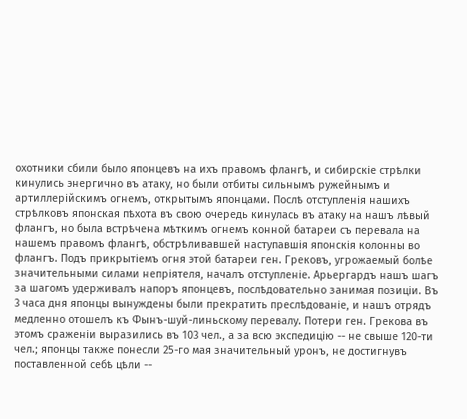охотники сбили было японцевъ на ихъ правомъ флангѣ, и сибирскіе стрѣлки кинулись энергично въ атаку, но были отбиты сильнымъ ружейнымъ и артиллерійскимъ огнемъ, открытымъ японцами. Послѣ отступленія нашихъ стрѣлковъ японская пѣхота въ свою очередь кинулась въ атаку на нашъ лѣвый флангъ, но была встрѣчена мѣткимъ огнемъ конной батареи съ перевала на нашемъ правомъ флангѣ, обстрѣливавшей наступавшія японскія колонны во флангъ. Подъ прикрытіемъ огня этой батареи ген. Грековъ, угрожаемый болѣе значительными силами непріятеля, началъ отступленіе. Арьергардъ нашъ шагъ за шагомъ удерживалъ напоръ японцевъ, послѣдовательно занимая позиціи. Въ 3 часа дня японцы вынуждены были прекратить преслѣдованіе, и нашъ отрядъ медленно отошелъ къ Фынъ-шуй-линьскому перевалу. Потери ген. Грекова въ этомъ сраженіи выразились въ 103 чел., а за всю экспедицію -- не свыше 120-ти чел.; японцы также понесли 25-го мая значительный уронъ, не достигнувъ поставленной себѣ цѣли --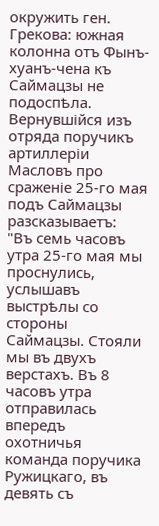окружить ген. Грекова: южная колонна отъ Фынъ-хуанъ-чена къ Саймацзы не подоспѣла.
Вернувшійся изъ отряда поручикъ артиллеріи Масловъ про сраженіе 25-го мая подъ Саймацзы разсказываетъ:
"Въ семь часовъ утра 25-го мая мы проснулись, услышавъ выстрѣлы со стороны Саймацзы. Стояли мы въ двухъ верстахъ. Въ 8 часовъ утра отправилась впередъ охотничья команда поручика Ружицкаго, въ девять съ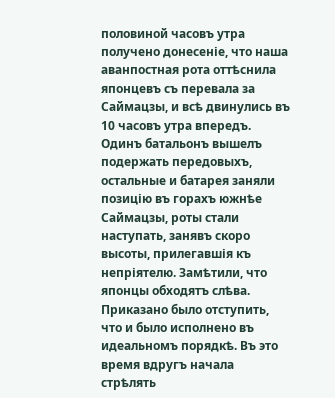половиной часовъ утра получено донесеніе, что наша аванпостная рота оттѣснила японцевъ съ перевала за Саймацзы, и всѣ двинулись въ 10 часовъ утра впередъ. Одинъ батальонъ вышелъ подержать передовыхъ, остальные и батарея заняли позицію въ горахъ южнѣе Саймацзы, роты стали наступать, занявъ скоро высоты, прилегавшія къ непріятелю. Замѣтили, что японцы обходятъ слѣва. Приказано было отступить, что и было исполнено въ идеальномъ порядкѣ. Въ это время вдругъ начала стрѣлять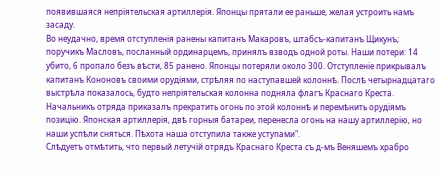появившаяся непріятельская артиллерія. Японцы прятали ее раньше, желая устроить намъ засаду.
Во неудачно, время отступленія ранены капитанъ Макаровъ, штабсъ-капитанъ Щикунъ; поручикъ Масловъ, посланный ординарцемъ, принялъ взводъ одной роты. Наши потери: 14 убито, 6 пропало безъ вѣсти, 85 ранено. Японцы потеряли около 300. Отступленіе прикрывалъ капитанъ Кононовъ своими орудіями, стрѣляя по наступавшей колоннѣ. Послѣ четырнадцатаго выстрѣла показалось, будто непріятельская колонна подняла флагъ Краснаго Креста. Начальникъ отряда приказалъ прекратить огонь по этой колоннѣ и перемѣнить орудіямъ позицію. Японская артиллерія, двѣ горныя батареи, перенесла огонь на нашу артиллерію, но наши успѣли сняться. Пѣхота наша отступила также уступами".
Слѣдуетъ отмѣтить, что первый летучій отрядъ Краснаго Креста съ д-мъ Веняшемъ храбро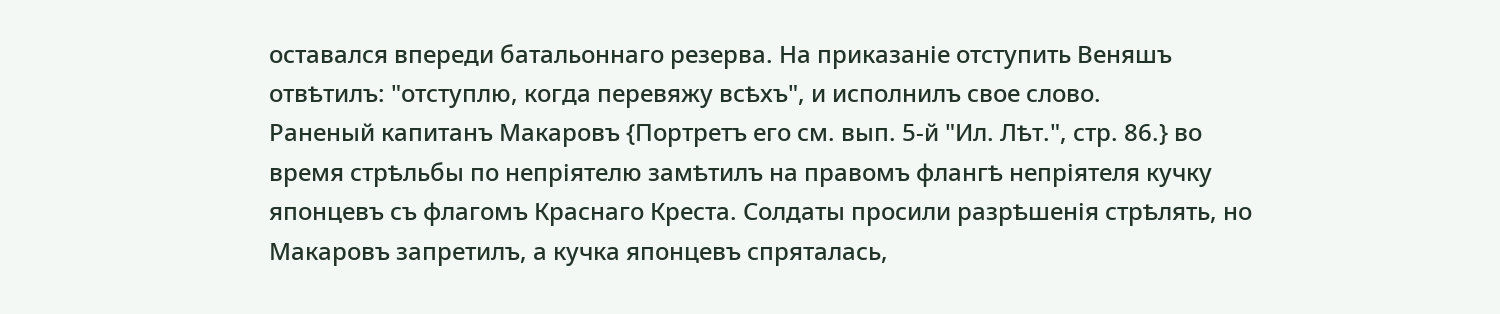оставался впереди батальоннаго резерва. На приказаніе отступить Веняшъ отвѣтилъ: "отступлю, когда перевяжу всѣхъ", и исполнилъ свое слово.
Раненый капитанъ Макаровъ {Портретъ его см. вып. 5-й "Ил. Лѣт.", стр. 86.} во время стрѣльбы по непріятелю замѣтилъ на правомъ флангѣ непріятеля кучку японцевъ съ флагомъ Краснаго Креста. Солдаты просили разрѣшенія стрѣлять, но Макаровъ запретилъ, а кучка японцевъ спряталась,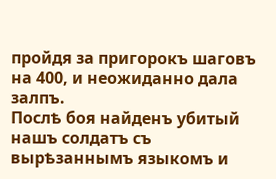пройдя за пригорокъ шаговъ на 400, и неожиданно дала залпъ.
Послѣ боя найденъ убитый нашъ солдатъ съ вырѣзаннымъ языкомъ и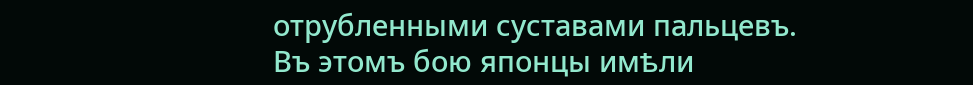отрубленными суставами пальцевъ.
Въ этомъ бою японцы имѣли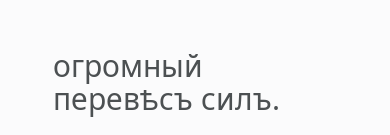огромный перевѣсъ силъ.